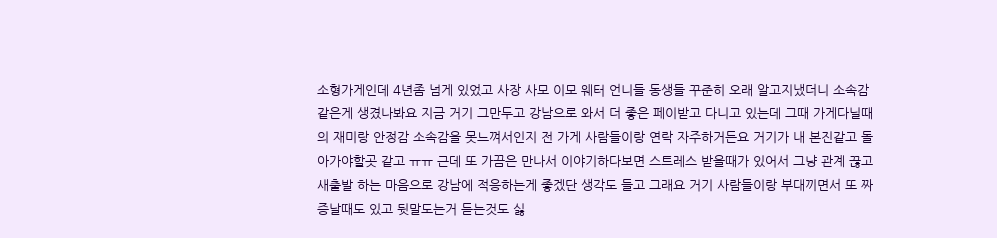소형가게인데 4년좀 넘게 있었고 사장 사모 이모 웨터 언니들 동생들 꾸준히 오래 알고지냈더니 소속감같은게 생겼나봐요 지금 거기 그만두고 강남으로 와서 더 좋은 페이받고 다니고 있는데 그때 가게다닐때의 재미랑 안정감 소속감을 못느껴서인지 전 가게 사람들이랑 연락 자주하거든요 거기가 내 본진같고 돌아가야할곳 같고 ㅠㅠ 근데 또 가끔은 만나서 이야기하다보면 스트레스 받을때가 있어서 그냥 관계 끊고 새출발 하는 마음으로 강남에 적응하는게 좋겠단 생각도 들고 그래요 거기 사람들이랑 부대끼면서 또 짜증날때도 있고 뒷말도는거 듣는것도 싫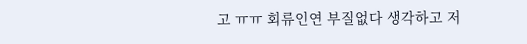고 ㅠㅠ 회류인연 부질없다 생각하고 저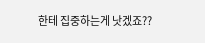한테 집중하는게 낫겠죠??